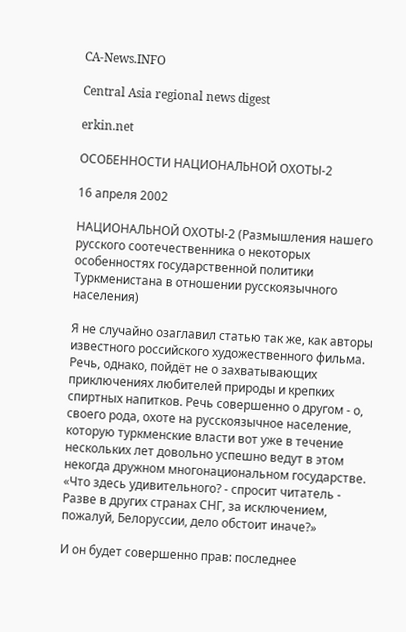CA-News.INFO

Central Asia regional news digest

erkin.net

ОСОБЕННОСТИ НАЦИОНАЛЬНОЙ ОХОТЫ-2

16 апреля 2002

НАЦИОНАЛЬНОЙ ОХОТЫ-2 (Размышления нашего русского соотечественника о некоторых особенностях государственной политики Туркменистана в отношении русскоязычного населения)

Я не случайно озаглавил статью так же, как авторы известного российского художественного фильма. Речь, однако, пойдёт не о захватывающих приключениях любителей природы и крепких спиртных напитков. Речь совершенно о другом - о, своего рода, охоте на русскоязычное население, которую туркменские власти вот уже в течение нескольких лет довольно успешно ведут в этом некогда дружном многонациональном государстве. «Что здесь удивительного? - спросит читатель - Разве в других странах СНГ, за исключением, пожалуй, Белоруссии, дело обстоит иначе?»

И он будет совершенно прав: последнее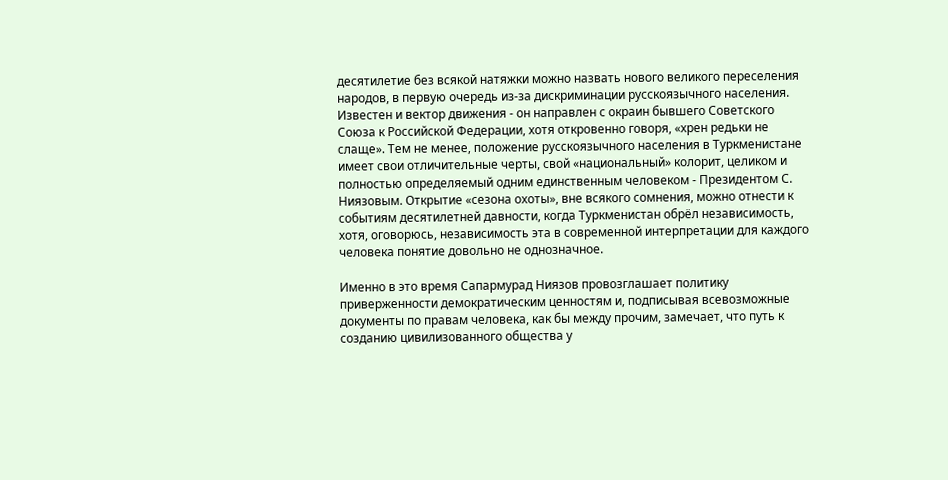десятилетие без всякой натяжки можно назвать нового великого переселения народов, в первую очередь из-за дискриминации русскоязычного населения. Известен и вектор движения - он направлен с окраин бывшего Советского Союза к Российской Федерации, хотя откровенно говоря, «хрен редьки не слаще». Тем не менее, положение русскоязычного населения в Туркменистане имеет свои отличительные черты, свой «национальный» колорит, целиком и полностью определяемый одним единственным человеком - Президентом С. Ниязовым. Открытие «сезона охоты», вне всякого сомнения, можно отнести к событиям десятилетней давности, когда Туркменистан обрёл независимость, хотя, оговорюсь, независимость эта в современной интерпретации для каждого человека понятие довольно не однозначное.

Именно в это время Сапармурад Ниязов провозглашает политику приверженности демократическим ценностям и, подписывая всевозможные документы по правам человека, как бы между прочим, замечает, что путь к созданию цивилизованного общества у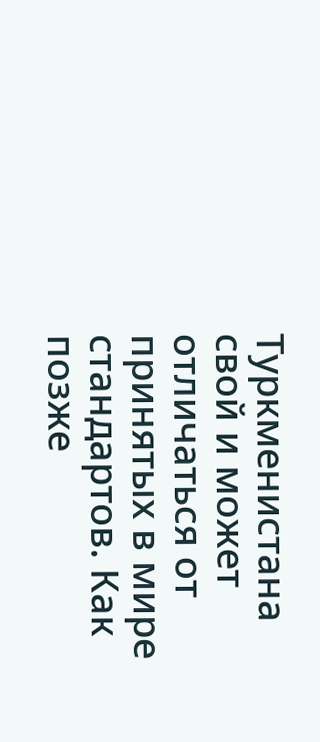Туркменистана свой и может отличаться от принятых в мире стандартов. Как позже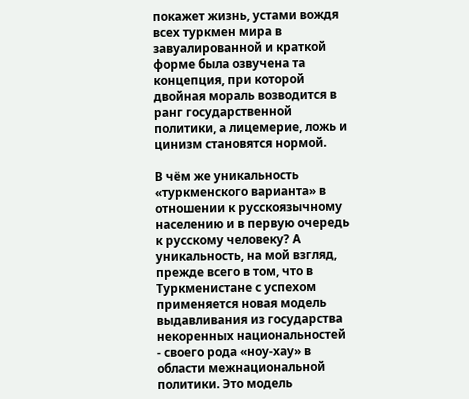покажет жизнь, устами вождя всех туркмен мира в завуалированной и краткой форме была озвучена та концепция, при которой двойная мораль возводится в ранг государственной политики, а лицемерие, ложь и цинизм становятся нормой.

В чём же уникальность «туркменского варианта» в отношении к русскоязычному населению и в первую очередь к русскому человеку? А уникальность, на мой взгляд, прежде всего в том, что в Туркменистане с успехом применяется новая модель выдавливания из государства некоренных национальностей - своего рода «ноу-хау» в области межнациональной политики. Это модель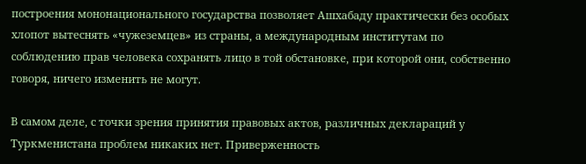построения мононационального государства позволяет Ашхабаду практически без особых хлопот вытеснять «чужеземцев» из страны, а международным институтам по соблюдению прав человека сохранять лицо в той обстановке, при которой они, собственно говоря, ничего изменить не могут.

В самом деле, с точки зрения принятия правовых актов, различных деклараций у Туркменистана проблем никаких нет. Приверженность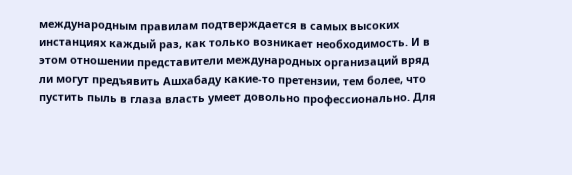международным правилам подтверждается в самых высоких инстанциях каждый раз, как только возникает необходимость. И в этом отношении представители международных организаций вряд ли могут предъявить Ашхабаду какие-то претензии, тем более, что пустить пыль в глаза власть умеет довольно профессионально. Для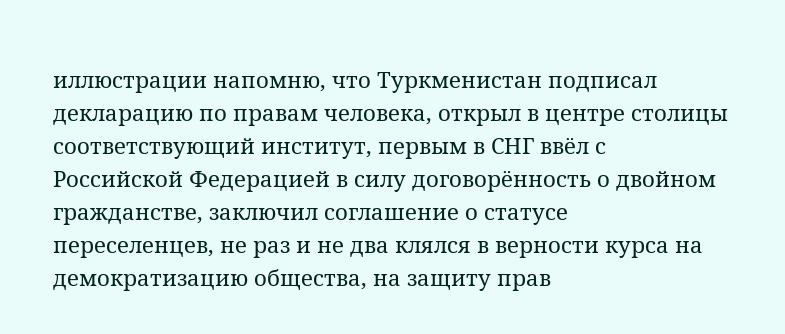иллюстрации напомню, что Туркменистан подписал декларацию по правам человека, открыл в центре столицы соответствующий институт, первым в СНГ ввёл с Российской Федерацией в силу договорённость о двойном гражданстве, заключил соглашение о статусе переселенцев, не раз и не два клялся в верности курса на демократизацию общества, на защиту прав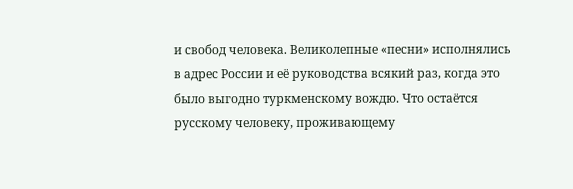и свобод человека. Великолепные «песни» исполнялись в адрес России и её руководства всякий раз, когда это было выгодно туркменскому вождю. Что остаётся русскому человеку, проживающему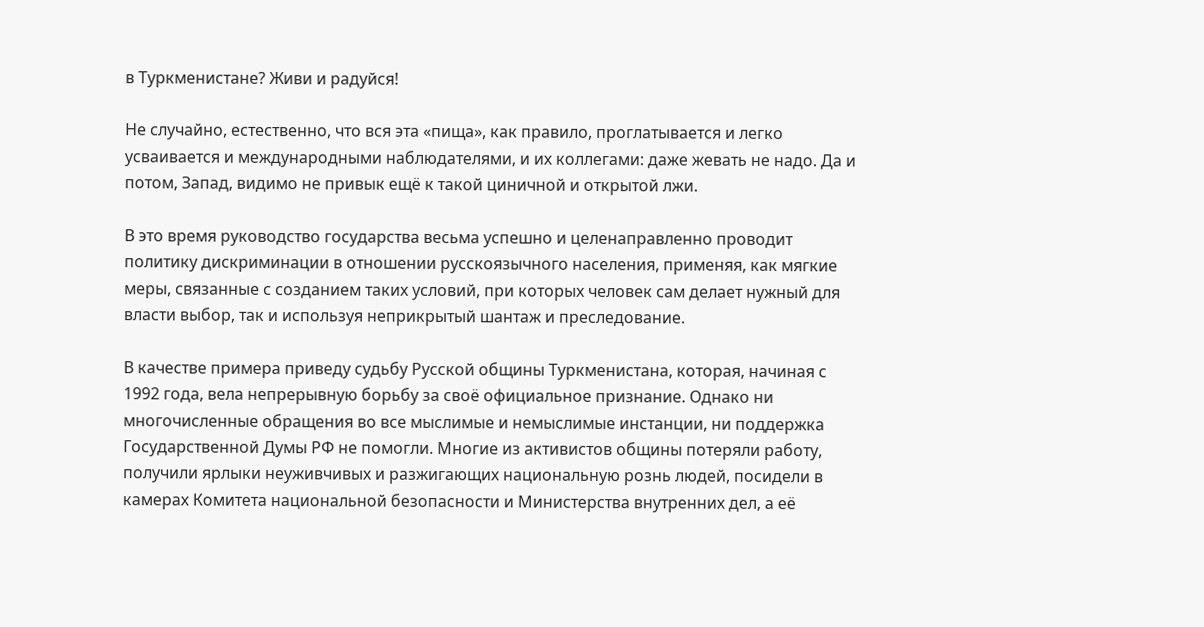в Туркменистане? Живи и радуйся!

Не случайно, естественно, что вся эта «пища», как правило, проглатывается и легко усваивается и международными наблюдателями, и их коллегами: даже жевать не надо. Да и потом, Запад, видимо не привык ещё к такой циничной и открытой лжи.

В это время руководство государства весьма успешно и целенаправленно проводит политику дискриминации в отношении русскоязычного населения, применяя, как мягкие меры, связанные с созданием таких условий, при которых человек сам делает нужный для власти выбор, так и используя неприкрытый шантаж и преследование.

В качестве примера приведу судьбу Русской общины Туркменистана, которая, начиная с 1992 года, вела непрерывную борьбу за своё официальное признание. Однако ни многочисленные обращения во все мыслимые и немыслимые инстанции, ни поддержка Государственной Думы РФ не помогли. Многие из активистов общины потеряли работу, получили ярлыки неуживчивых и разжигающих национальную рознь людей, посидели в камерах Комитета национальной безопасности и Министерства внутренних дел, а её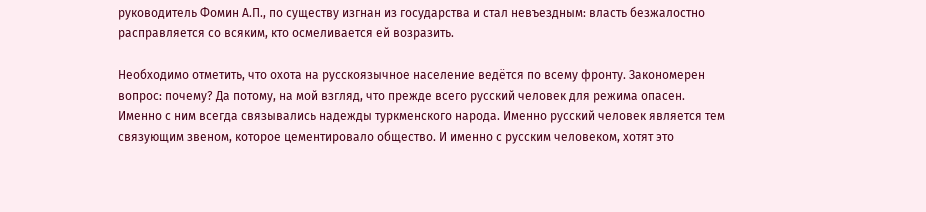руководитель Фомин А.П., по существу изгнан из государства и стал невъездным: власть безжалостно расправляется со всяким, кто осмеливается ей возразить.

Необходимо отметить, что охота на русскоязычное население ведётся по всему фронту. Закономерен вопрос: почему? Да потому, на мой взгляд, что прежде всего русский человек для режима опасен. Именно с ним всегда связывались надежды туркменского народа. Именно русский человек является тем связующим звеном, которое цементировало общество. И именно с русским человеком, хотят это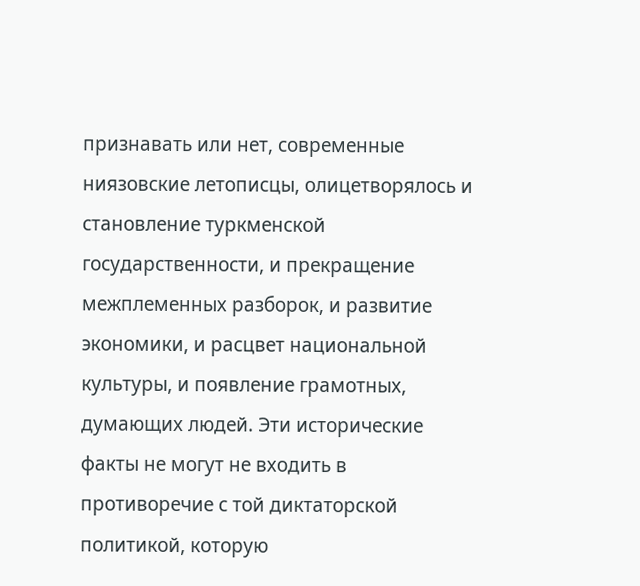признавать или нет, современные ниязовские летописцы, олицетворялось и становление туркменской государственности, и прекращение межплеменных разборок, и развитие экономики, и расцвет национальной культуры, и появление грамотных, думающих людей. Эти исторические факты не могут не входить в противоречие с той диктаторской политикой, которую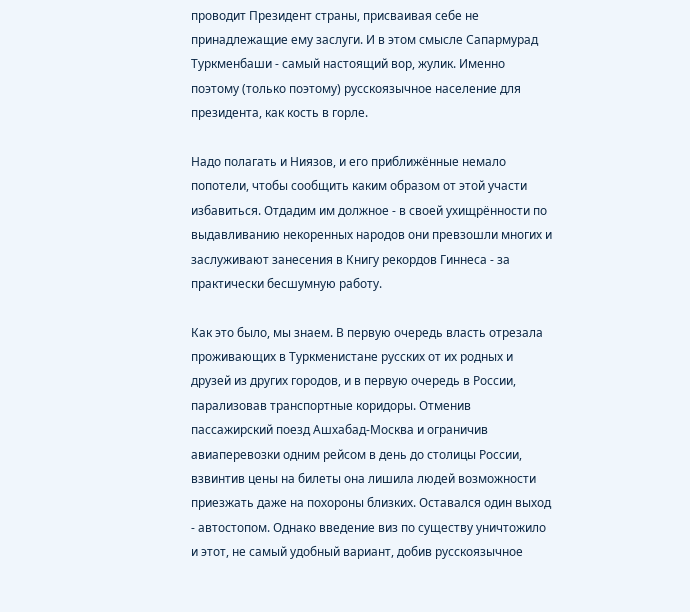проводит Президент страны, присваивая себе не принадлежащие ему заслуги. И в этом смысле Сапармурад Туркменбаши - самый настоящий вор, жулик. Именно поэтому (только поэтому) русскоязычное население для президента, как кость в горле.

Надо полагать и Ниязов, и его приближённые немало попотели, чтобы сообщить каким образом от этой участи избавиться. Отдадим им должное - в своей ухищрённости по выдавливанию некоренных народов они превзошли многих и заслуживают занесения в Книгу рекордов Гиннеса - за практически бесшумную работу.

Как это было, мы знаем. В первую очередь власть отрезала проживающих в Туркменистане русских от их родных и друзей из других городов, и в первую очередь в России, парализовав транспортные коридоры. Отменив пассажирский поезд Ашхабад-Москва и ограничив авиаперевозки одним рейсом в день до столицы России, взвинтив цены на билеты она лишила людей возможности приезжать даже на похороны близких. Оставался один выход - автостопом. Однако введение виз по существу уничтожило и этот, не самый удобный вариант, добив русскоязычное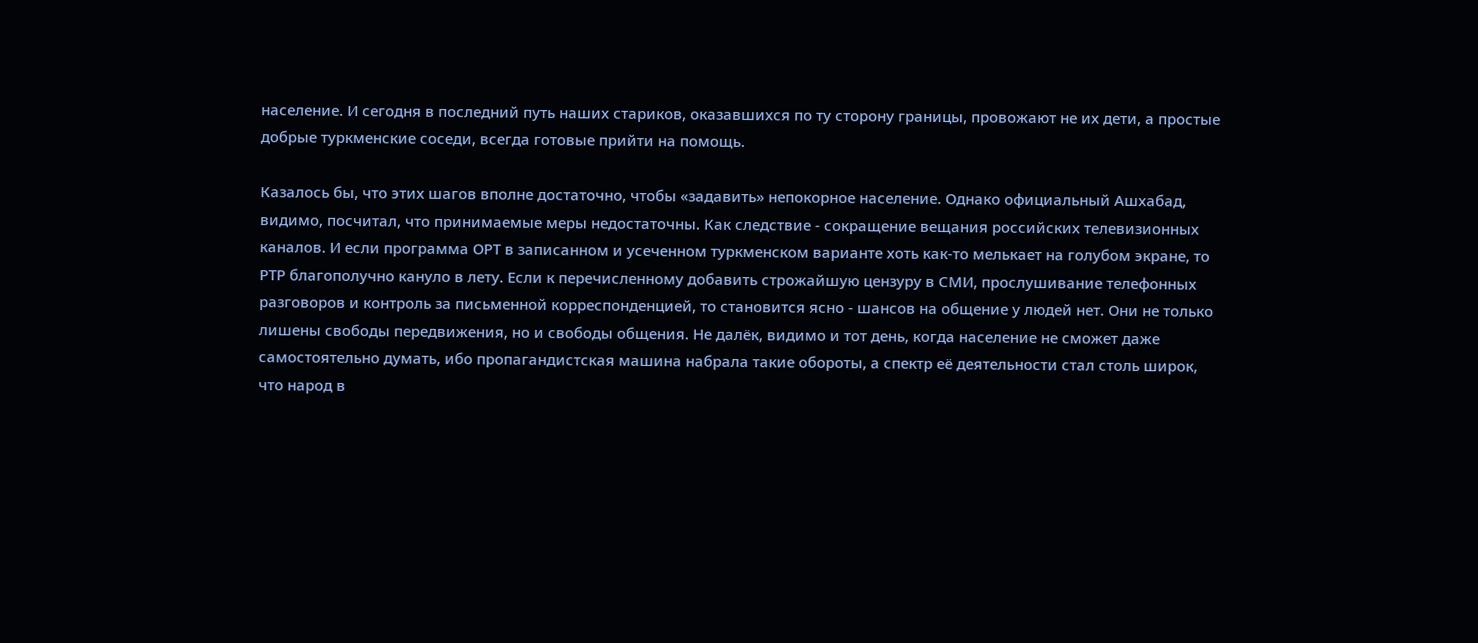население. И сегодня в последний путь наших стариков, оказавшихся по ту сторону границы, провожают не их дети, а простые добрые туркменские соседи, всегда готовые прийти на помощь.

Казалось бы, что этих шагов вполне достаточно, чтобы «задавить» непокорное население. Однако официальный Ашхабад, видимо, посчитал, что принимаемые меры недостаточны. Как следствие - сокращение вещания российских телевизионных каналов. И если программа ОРТ в записанном и усеченном туркменском варианте хоть как-то мелькает на голубом экране, то РТР благополучно кануло в лету. Если к перечисленному добавить строжайшую цензуру в СМИ, прослушивание телефонных разговоров и контроль за письменной корреспонденцией, то становится ясно - шансов на общение у людей нет. Они не только лишены свободы передвижения, но и свободы общения. Не далёк, видимо и тот день, когда население не сможет даже самостоятельно думать, ибо пропагандистская машина набрала такие обороты, а спектр её деятельности стал столь широк, что народ в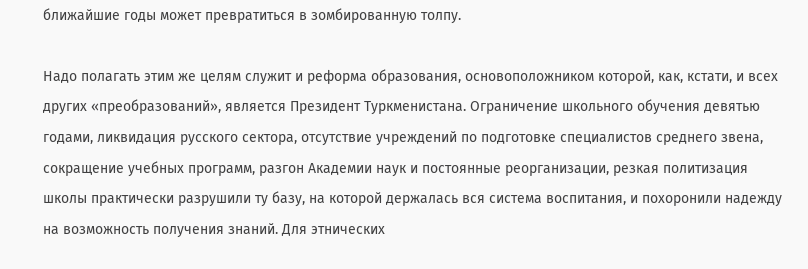ближайшие годы может превратиться в зомбированную толпу.

Надо полагать этим же целям служит и реформа образования, основоположником которой, как, кстати, и всех других «преобразований», является Президент Туркменистана. Ограничение школьного обучения девятью годами, ликвидация русского сектора, отсутствие учреждений по подготовке специалистов среднего звена, сокращение учебных программ, разгон Академии наук и постоянные реорганизации, резкая политизация школы практически разрушили ту базу, на которой держалась вся система воспитания, и похоронили надежду на возможность получения знаний. Для этнических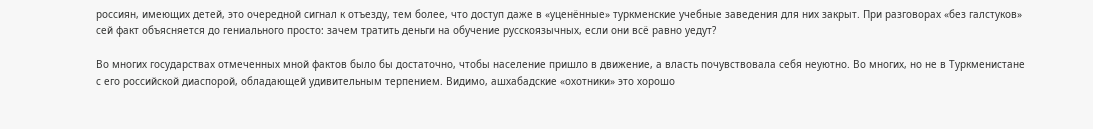россиян, имеющих детей, это очередной сигнал к отъезду, тем более, что доступ даже в «уценённые» туркменские учебные заведения для них закрыт. При разговорах «без галстуков» сей факт объясняется до гениального просто: зачем тратить деньги на обучение русскоязычных, если они всё равно уедут?

Во многих государствах отмеченных мной фактов было бы достаточно, чтобы население пришло в движение, а власть почувствовала себя неуютно. Во многих, но не в Туркменистане с его российской диаспорой, обладающей удивительным терпением. Видимо, ашхабадские «охотники» это хорошо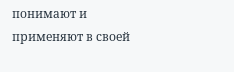понимают и применяют в своей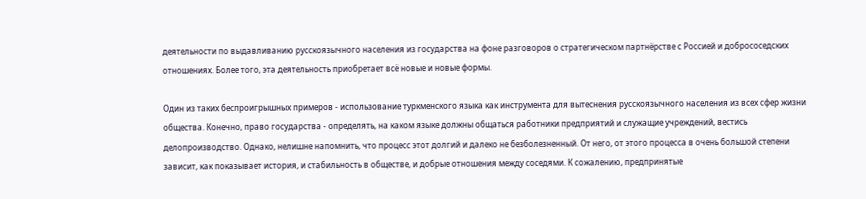деятельности по выдавливанию русскоязычного населения из государства на фоне разговоров о стратегическом партнёрстве с Россией и добрососедских отношениях. Более того, эта деятельность приобретает всё новые и новые формы.

Один из таких беспроигрышных примеров - использование туркменского языка как инструмента для вытеснения русскоязычного населения из всех сфер жизни общества. Конечно, право государства - определять, на каком языке должны общаться работники предприятий и служащие учреждений, вестись делопроизводство. Однако, нелишне напомнить, что процесс этот долгий и далеко не безболезненный. От него, от этого процесса в очень большой степени зависит, как показывает история, и стабильность в обществе, и добрые отношения между соседями. К сожалению, предпринятые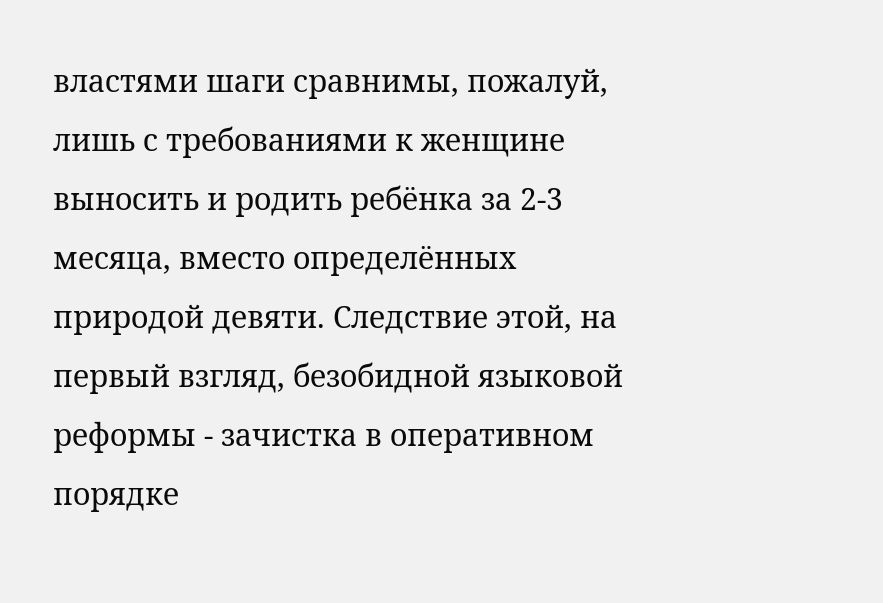властями шаги сравнимы, пожалуй, лишь с требованиями к женщине выносить и родить ребёнка за 2-3 месяца, вместо определённых природой девяти. Следствие этой, на первый взгляд, безобидной языковой реформы - зачистка в оперативном порядке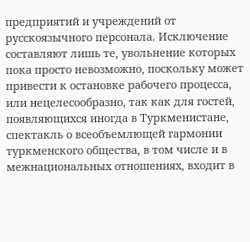предприятий и учреждений от русскоязычного персонала. Исключение составляют лишь те, увольнение которых пока просто невозможно, поскольку может привести к остановке рабочего процесса, или нецелесообразно, так как для гостей, появляющихся иногда в Туркменистане, спектакль о всеобъемлющей гармонии туркменского общества, в том числе и в межнациональных отношениях, входит в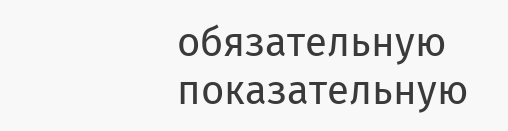обязательную показательную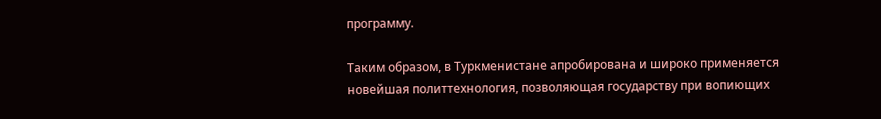программу.

Таким образом, в Туркменистане апробирована и широко применяется новейшая политтехнология, позволяющая государству при вопиющих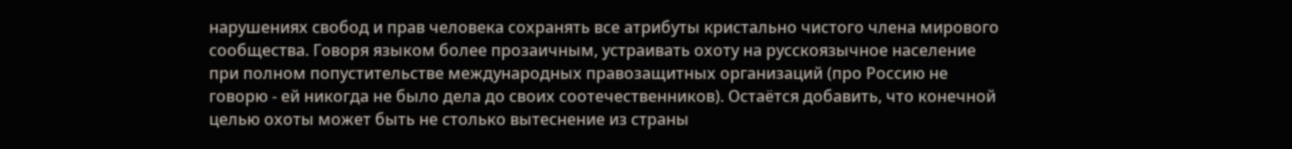нарушениях свобод и прав человека сохранять все атрибуты кристально чистого члена мирового сообщества. Говоря языком более прозаичным, устраивать охоту на русскоязычное население при полном попустительстве международных правозащитных организаций (про Россию не говорю - ей никогда не было дела до своих соотечественников). Остаётся добавить, что конечной целью охоты может быть не столько вытеснение из страны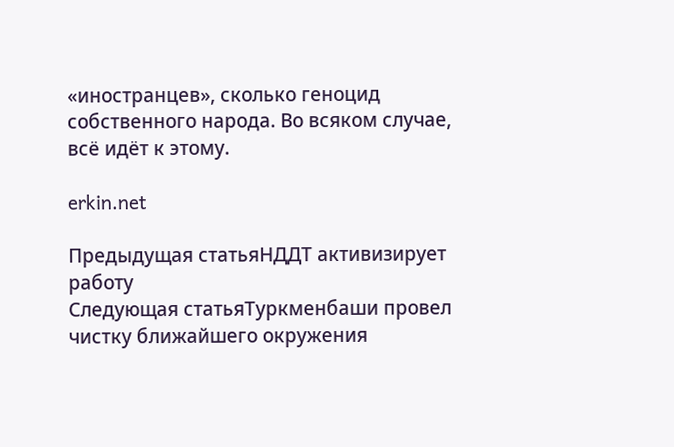«иностранцев», сколько геноцид собственного народа. Во всяком случае, всё идёт к этому.

erkin.net

Предыдущая статьяНДДТ активизирует работу
Следующая статьяTуркменбаши провел чистку ближайшего окружения